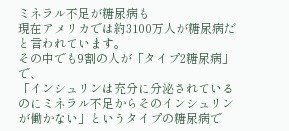ミネラル不足が糖尿病も
現在アメリカでは約3100万人が糖尿病だと言われています。
その中でも9割の人が「タイプ2糖尿病」で、
「インシュリンは充分に分泌されているのにミネラル不足からそのインシュリンが働かない」というタイプの糖尿病で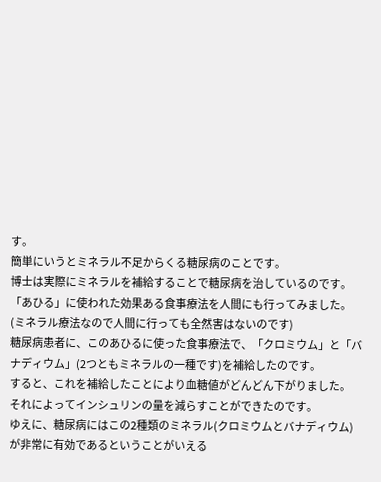す。
簡単にいうとミネラル不足からくる糖尿病のことです。
博士は実際にミネラルを補給することで糖尿病を治しているのです。
「あひる」に使われた効果ある食事療法を人間にも行ってみました。
(ミネラル療法なので人間に行っても全然害はないのです)
糖尿病患者に、このあひるに使った食事療法で、「クロミウム」と「バナディウム」(2つともミネラルの一種です)を補給したのです。
すると、これを補給したことにより血糖値がどんどん下がりました。
それによってインシュリンの量を減らすことができたのです。
ゆえに、糖尿病にはこの2種類のミネラル(クロミウムとバナディウム)が非常に有効であるということがいえる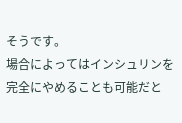そうです。
場合によってはインシュリンを完全にやめることも可能だと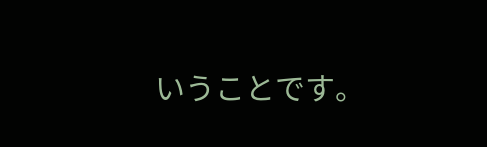いうことです。